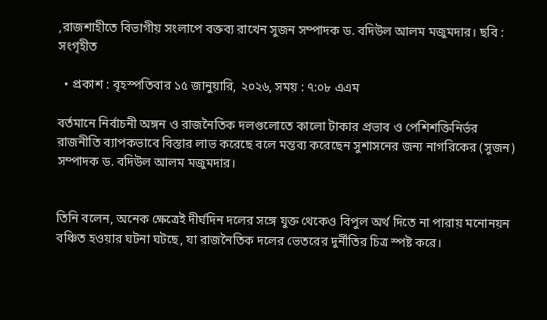,রাজশাহীতে বিভাগীয় সংলাপে বক্তব্য রাখেন সুজন সম্পাদক ড. বদিউল আলম মজুমদার। ছবি : সংগৃহীত

  • প্রকাশ : বৃহস্পতিবার ১৫ জানুয়ারি, ২০২৬, সময় : ৭:০৮ এএম

বর্তমানে নির্বাচনী অঙ্গন ও রাজনৈতিক দলগুলোতে কালো টাকার প্রভাব ও পেশিশক্তিনির্ভর রাজনীতি ব্যাপকভাবে বিস্তার লাভ করেছে বলে মন্তব্য করেছেন সুশাসনের জন্য নাগরিকের (সুজন) সম্পাদক ড. বদিউল আলম মজুমদার।


তিনি বলেন, অনেক ক্ষেত্রেই দীর্ঘদিন দলের সঙ্গে যুক্ত থেকেও বিপুল অর্থ দিতে না পারায় মনোনয়ন বঞ্চিত হওয়ার ঘটনা ঘটছে, যা রাজনৈতিক দলের ভেতরের দুর্নীতির চিত্র স্পষ্ট করে।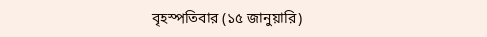বৃহস্পতিবার (১৫ জানুয়ারি)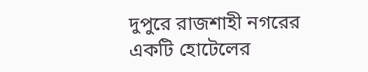দুপুরে রাজশাহী নগরের একটি হোটেলের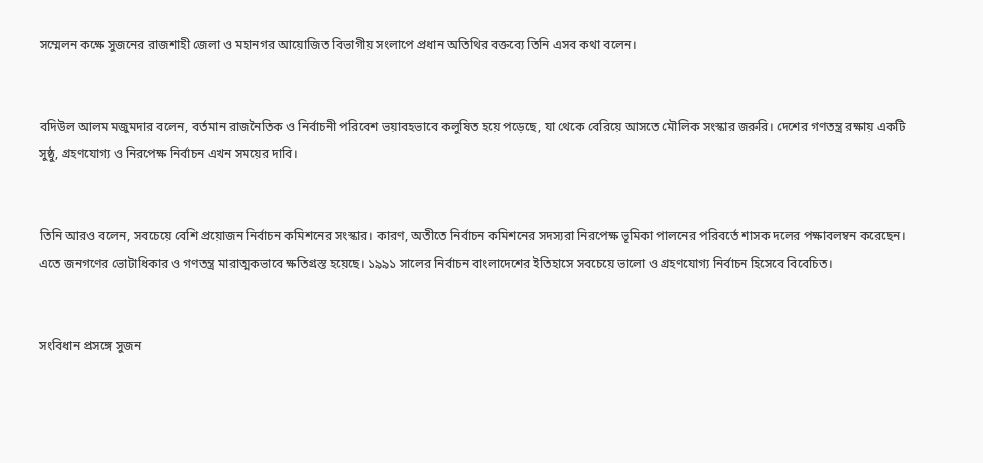সম্মেলন কক্ষে সুজনের রাজশাহী জেলা ও মহানগর আয়োজিত বিভাগীয় সংলাপে প্রধান অতিথির বক্তব্যে তিনি এসব কথা বলেন।


বদিউল আলম মজুমদার বলেন, বর্তমান রাজনৈতিক ও নির্বাচনী পরিবেশ ভয়াবহভাবে কলুষিত হয়ে পড়েছে, যা থেকে বেরিয়ে আসতে মৌলিক সংস্কার জরুরি। দেশের গণতন্ত্র রক্ষায় একটি সুষ্ঠু, গ্রহণযোগ্য ও নিরপেক্ষ নির্বাচন এখন সময়ের দাবি।


তিনি আরও বলেন, সবচেয়ে বেশি প্রয়োজন নির্বাচন কমিশনের সংস্কার। কারণ, অতীতে নির্বাচন কমিশনের সদস্যরা নিরপেক্ষ ভূমিকা পালনের পরিবর্তে শাসক দলের পক্ষাবলম্বন করেছেন। এতে জনগণের ভোটাধিকার ও গণতন্ত্র মারাত্মকভাবে ক্ষতিগ্রস্ত হয়েছে। ১৯৯১ সালের নির্বাচন বাংলাদেশের ইতিহাসে সবচেয়ে ভালো ও গ্রহণযোগ্য নির্বাচন হিসেবে বিবেচিত।


সংবিধান প্রসঙ্গে সুজন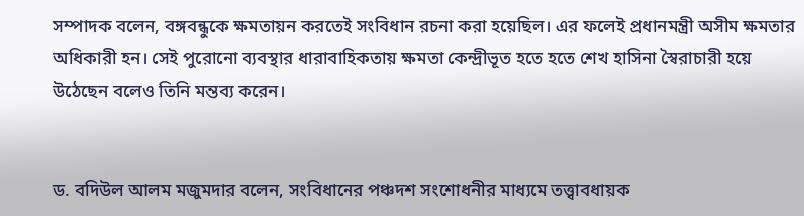সম্পাদক বলেন, বঙ্গবন্ধুকে ক্ষমতায়ন করতেই সংবিধান রচনা করা হয়েছিল। এর ফলেই প্রধানমন্ত্রী অসীম ক্ষমতার অধিকারী হন। সেই পুরোনো ব্যবস্থার ধারাবাহিকতায় ক্ষমতা কেন্দ্রীভূত হতে হতে শেখ হাসিনা স্বৈরাচারী হয়ে উঠেছেন বলেও তিনি মন্তব্য করেন।


ড. বদিউল আলম মজুমদার বলেন, সংবিধানের পঞ্চদশ সংশোধনীর মাধ্যমে তত্ত্বাবধায়ক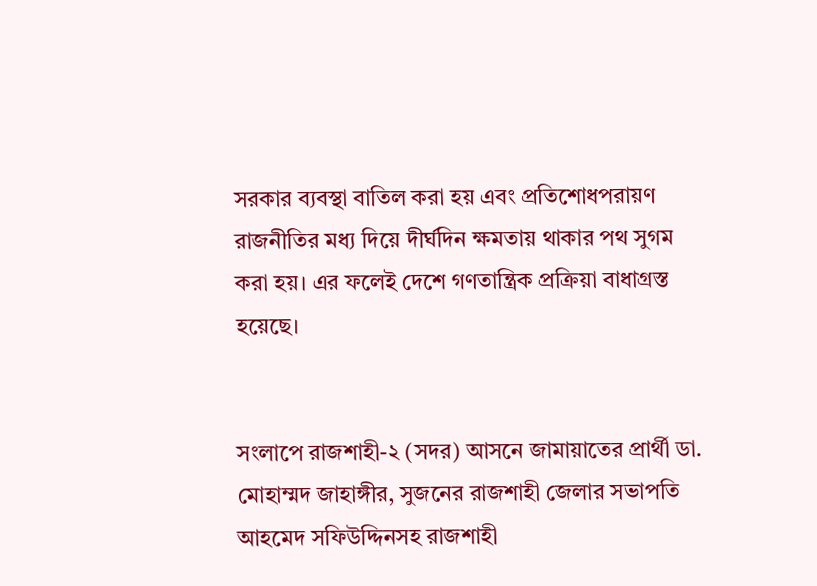সরকার ব্যবস্থা বাতিল করা হয় এবং প্রতিশোধপরায়ণ রাজনীতির মধ্য দিয়ে দীর্ঘদিন ক্ষমতায় থাকার পথ সুগম করা হয়। এর ফলেই দেশে গণতান্ত্রিক প্রক্রিয়া বাধাগ্রস্ত হয়েছে।


সংলাপে রাজশাহী-২ (সদর) আসনে জামায়াতের প্রার্থী ডা. মোহাম্মদ জাহাঙ্গীর, সুজনের রাজশাহী জেলার সভাপতি আহমেদ সফিউদ্দিনসহ রাজশাহী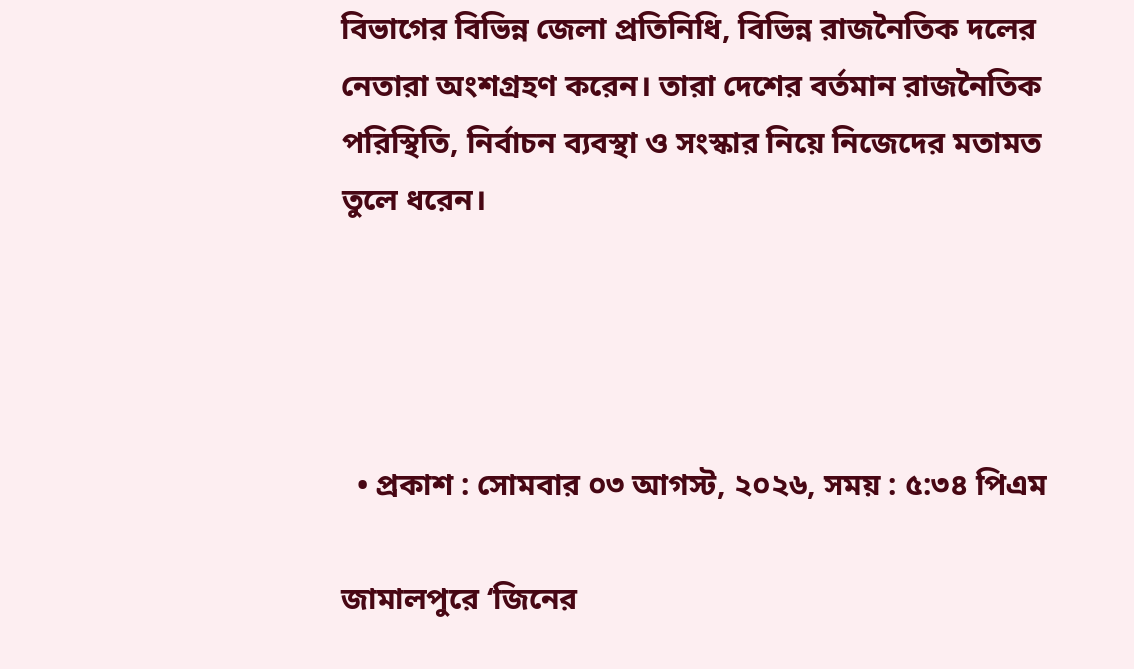বিভাগের বিভিন্ন জেলা প্রতিনিধি, বিভিন্ন রাজনৈতিক দলের নেতারা অংশগ্রহণ করেন। তারা দেশের বর্তমান রাজনৈতিক পরিস্থিতি, নির্বাচন ব্যবস্থা ও সংস্কার নিয়ে নিজেদের মতামত তুলে ধরেন।




  • প্রকাশ : সোমবার ০৩ আগস্ট, ২০২৬, সময় : ৫:৩৪ পিএম

জামালপুরে ‘জিনের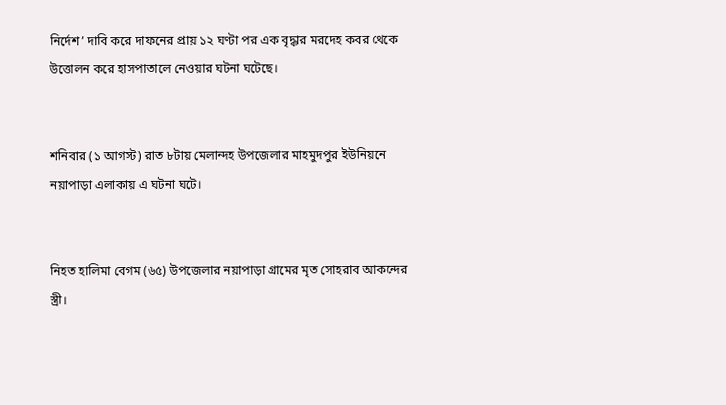নির্দেশ’ দাবি করে দাফনের প্রায় ১২ ঘণ্টা পর এক বৃদ্ধার মরদেহ কবর থেকে উত্তোলন করে হাসপাতালে নেওয়ার ঘটনা ঘটেছে।


শনিবার (১ আগস্ট) রাত ৮টায় মেলান্দহ উপজেলার মাহমুদপুর ইউনিয়নে নয়াপাড়া এলাকায় এ ঘটনা ঘটে।


নিহত হালিমা বেগম (৬৫) উপজেলার নয়াপাড়া গ্রামের মৃত সোহরাব আকন্দের স্ত্রী।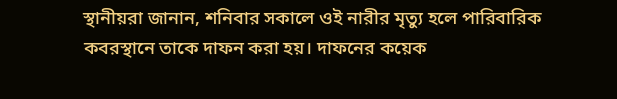স্থানীয়রা জানান, শনিবার সকালে ওই নারীর মৃত্যু হলে পারিবারিক কবরস্থানে তাকে দাফন করা হয়। দাফনের কয়েক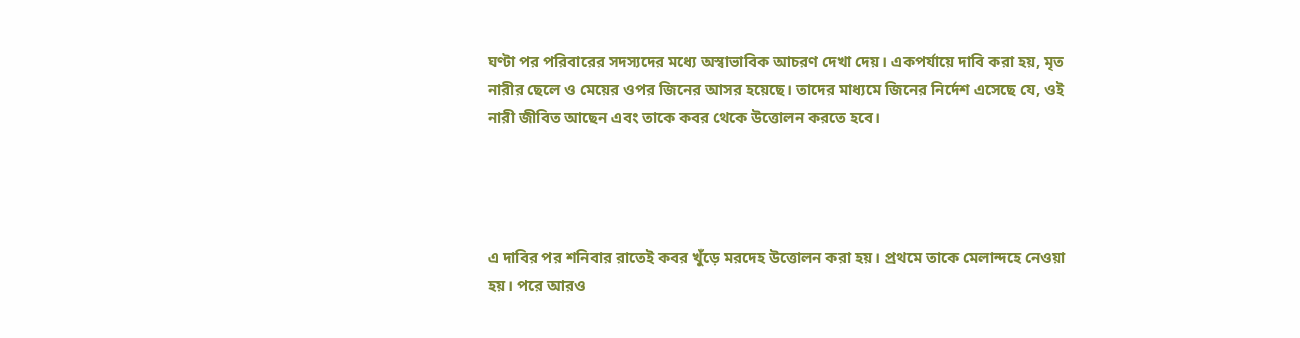ঘণ্টা পর পরিবারের সদস্যদের মধ্যে অস্বাভাবিক আচরণ দেখা দেয়। একপর্যায়ে দাবি করা হয়, মৃত নারীর ছেলে ও মেয়ের ওপর জিনের আসর হয়েছে। তাদের মাধ্যমে জিনের নির্দেশ এসেছে যে, ওই নারী জীবিত আছেন এবং তাকে কবর থেকে উত্তোলন করতে হবে।




এ দাবির পর শনিবার রাতেই কবর খুঁড়ে মরদেহ উত্তোলন করা হয়। প্রথমে তাকে মেলান্দহে নেওয়া হয়। পরে আরও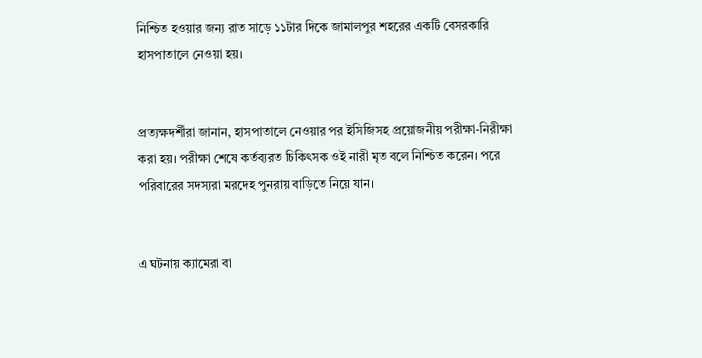নিশ্চিত হওয়ার জন্য রাত সাড়ে ১১টার দিকে জামালপুর শহরের একটি বেসরকারি হাসপাতালে নেওয়া হয়।


প্রত্যক্ষদর্শীরা জানান, হাসপাতালে নেওয়ার পর ইসিজিসহ প্রয়োজনীয় পরীক্ষা-নিরীক্ষা করা হয়। পরীক্ষা শেষে কর্তব্যরত চিকিৎসক ওই নারী মৃত বলে নিশ্চিত করেন। পরে পরিবারের সদস্যরা মরদেহ পুনরায় বাড়িতে নিয়ে যান।


এ ঘটনায় ক্যামেরা বা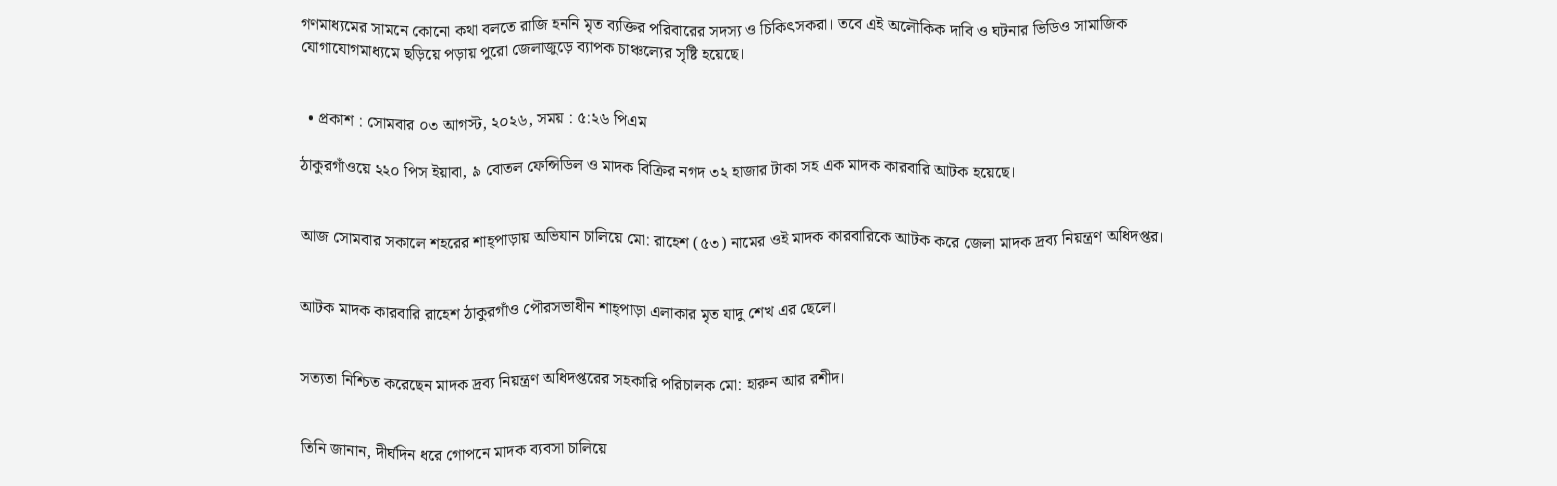গণমাধ্যমের সামনে কোনো কথা বলতে রাজি হননি মৃত ব্যক্তির পরিবারের সদস্য ও চিকিৎসকরা। তবে এই অলৌকিক দাবি ও ঘটনার ভিডিও সামাজিক যোগাযোগমাধ্যমে ছড়িয়ে পড়ায় পুরো জেলাজুড়ে ব্যাপক চাঞ্চল্যের সৃষ্টি হয়েছে।


  • প্রকাশ : সোমবার ০৩ আগস্ট, ২০২৬, সময় : ৫:২৬ পিএম

ঠাকুরগাঁওয়ে ২২০ পিস ইয়াবা, ৯ বোতল ফেন্সিডিল ও মাদক বিক্রির নগদ ৩২ হাজার টাকা সহ এক মাদক কারবারি আটক হয়েছে।


আজ সোমবার সকালে শহরের শাহ্পাড়ায় অভিযান চালিয়ে মো: রাহেশ (৫৩) নামের ওই মাদক কারবারিকে আটক করে জেলা মাদক দ্রব্য নিয়ন্ত্রণ অধিদপ্তর।


আটক মাদক কারবারি রাহেশ ঠাকুরগাঁও পৌরসভাধীন শাহ্পাড়া এলাকার মৃত যাদু শেখ এর ছেলে।


সত্যতা নিশ্চিত করেছেন মাদক দ্রব্য নিয়ন্ত্রণ অধিদপ্তরের সহকারি পরিচালক মো: হারুন আর রশীদ।


তিনি জানান, দীর্ঘদিন ধরে গোপনে মাদক ব্যবসা চালিয়ে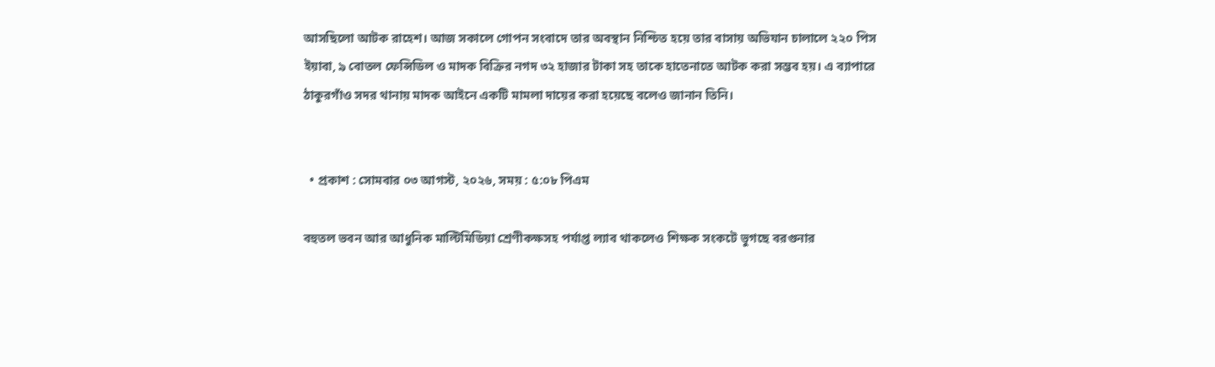আসছিলো আটক রাহেশ। আজ সকালে গোপন সংবাদে তার অবস্থান নিশ্চিত হয়ে তার বাসায় অভিযান চালালে ২২০ পিস ইয়াবা, ৯ বোতল ফেন্সিডিল ও মাদক বিক্রির নগদ ৩২ হাজার টাকা সহ তাকে হাতেনাতে আটক করা সম্ভব হয়। এ ব্যাপারে ঠাকুরগাঁও সদর থানায় মাদক আইনে একটি মামলা দায়ের করা হয়েছে বলেও জানান তিনি।


  • প্রকাশ : সোমবার ০৩ আগস্ট, ২০২৬, সময় : ৫:০৮ পিএম

বহুতল ভবন আর আধুনিক মাল্টিমিডিয়া শ্রেণীকক্ষসহ পর্যাপ্ত ল্যাব থাকলেও শিক্ষক সংকটে ভুগছে বরগুনার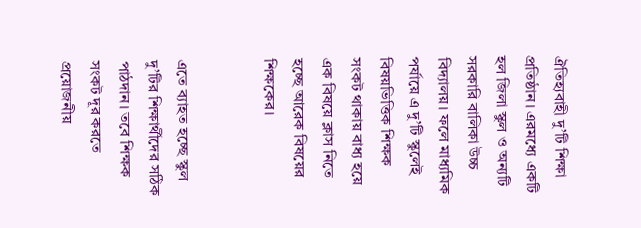ঐতিহ্যবাহী দু’টি শিক্ষা প্রতিষ্ঠান। এরমধ্যে একটি হল জিলা স্কুল ও অন্যটি সরকারি বালিকা উচ্চ বিদ্যালয়। ফলে মাধ্যমিক পর্যায়ে এ দু’টি স্কুলেই বিষয়ভিত্তিক শিক্ষক সংকট থাকায় বাধ্য হয়ে এক বিষয়ে ক্লাস নিতে হচ্ছে আরেক বিষয়ের শিক্ষকের।


এতে ব্যাহত হচ্ছে স্কুল দু’টির শিক্ষার্থীদের সঠিক পাঠদান। তবে শিক্ষক সংকট দূর করতে প্রয়োজনীয়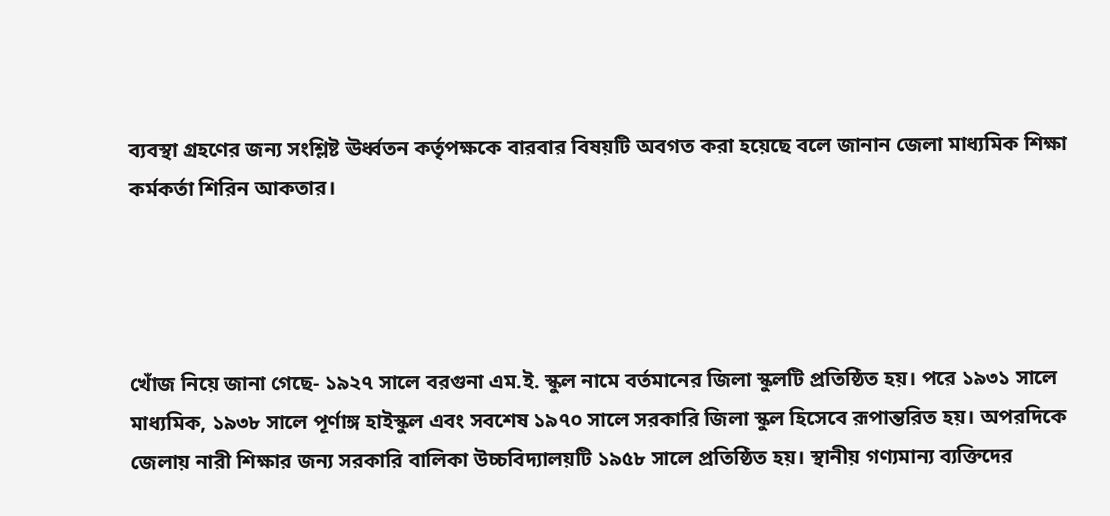ব্যবস্থা গ্রহণের জন্য সংশ্লিষ্ট ঊর্ধ্বতন কর্তৃপক্ষকে বারবার বিষয়টি অবগত করা হয়েছে বলে জানান জেলা মাধ্যমিক শিক্ষা কর্মকর্তা শিরিন আকতার।




খোঁজ নিয়ে জানা গেছে- ১৯২৭ সালে বরগুনা এম.ই. স্কুল নামে বর্তমানের জিলা স্কুলটি প্রতিষ্ঠিত হয়। পরে ১৯৩১ সালে মাধ্যমিক, ১৯৩৮ সালে পূর্ণাঙ্গ হাইস্কুল এবং সবশেষ ১৯৭০ সালে সরকারি জিলা স্কুল হিসেবে রূপান্তরিত হয়। অপরদিকে জেলায় নারী শিক্ষার জন্য সরকারি বালিকা উচ্চবিদ্যালয়টি ১৯৫৮ সালে প্রতিষ্ঠিত হয়। স্থানীয় গণ্যমান্য ব্যক্তিদের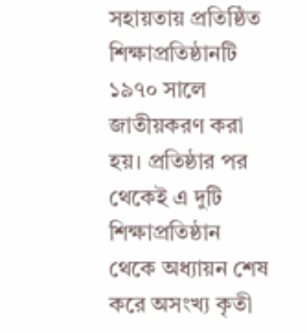সহায়তায় প্রতিষ্ঠিত শিক্ষাপ্রতিষ্ঠানটি ১৯৭০ সালে  জাতীয়করণ করা হয়। প্রতিষ্ঠার পর থেকেই এ দুটি শিক্ষাপ্রতিষ্ঠান থেকে অধ্যায়ন শেষ করে অসংখ্য কৃতী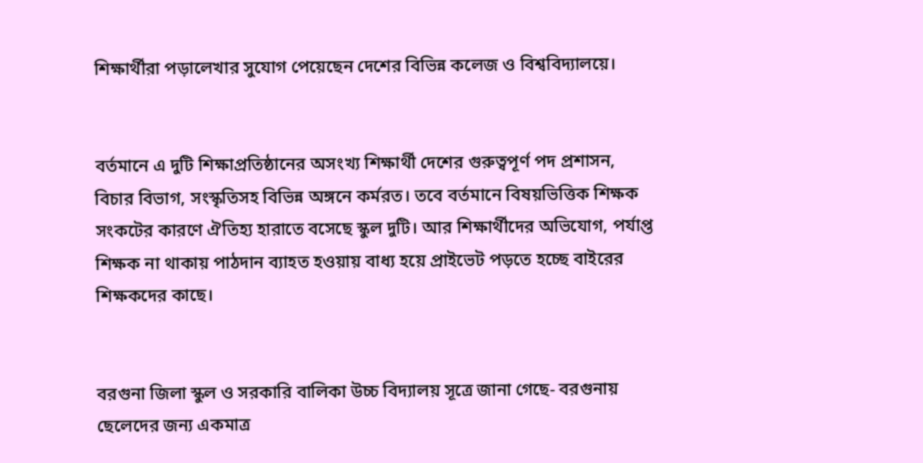শিক্ষার্থীরা পড়ালেখার সুযোগ পেয়েছেন দেশের বিভিন্ন কলেজ ও বিশ্ববিদ্যালয়ে।


বর্তমানে এ দুটি শিক্ষাপ্রতিষ্ঠানের অসংখ্য শিক্ষার্থী দেশের গুরুত্বপূর্ণ পদ প্রশাসন, বিচার বিভাগ, সংস্কৃতিসহ বিভিন্ন অঙ্গনে কর্মরত। তবে বর্তমানে বিষয়ভিত্তিক শিক্ষক সংকটের কারণে ঐতিহ্য হারাতে বসেছে স্কুল দুটি। আর শিক্ষার্থীদের অভিযোগ, পর্যাপ্ত শিক্ষক না থাকায় পাঠদান ব্যাহত হওয়ায় বাধ্য হয়ে প্রাইভেট পড়তে হচ্ছে বাইরের শিক্ষকদের কাছে।


বরগুনা জিলা স্কুল ও সরকারি বালিকা উচ্চ বিদ্যালয় সূত্রে জানা গেছে- বরগুনায় ছেলেদের জন্য একমাত্র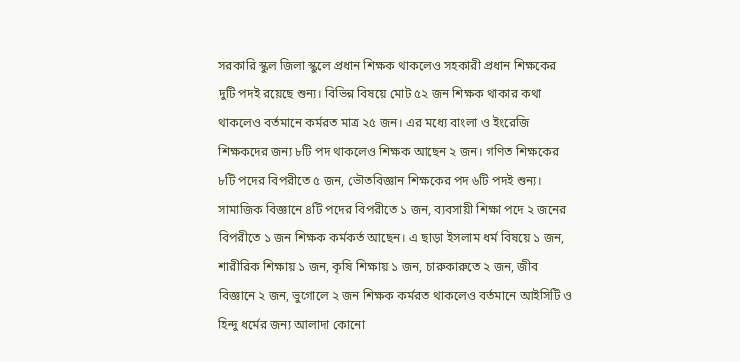সরকারি স্কুল জিলা স্কুলে প্রধান শিক্ষক থাকলেও সহকারী প্রধান শিক্ষকের দুটি পদই রয়েছে শুন্য। বিভিন্ন বিষয়ে মোট ৫২ জন শিক্ষক থাকার কথা থাকলেও বর্তমানে কর্মরত মাত্র ২৫ জন। এর মধ্যে বাংলা ও ইংরেজি শিক্ষকদের জন্য ৮টি পদ থাকলেও শিক্ষক আছেন ২ জন। গণিত শিক্ষকের ৮টি পদের বিপরীতে ৫ জন, ভৌতবিজ্ঞান শিক্ষকের পদ ৬টি পদই শুন্য। সামাজিক বিজ্ঞানে ৪টি পদের বিপরীতে ১ জন, ব্যবসায়ী শিক্ষা পদে ২ জনের বিপরীতে ১ জন শিক্ষক কর্মকর্ত আছেন। এ ছাড়া ইসলাম ধর্ম বিষয়ে ১ জন, শারীরিক শিক্ষায় ১ জন, কৃষি শিক্ষায় ১ জন, চারুকারুতে ২ জন, জীব বিজ্ঞানে ২ জন, ভুগোলে ২ জন শিক্ষক কর্মরত থাকলেও বর্তমানে আইসিটি ও হিন্দু ধর্মের জন্য আলাদা কোনো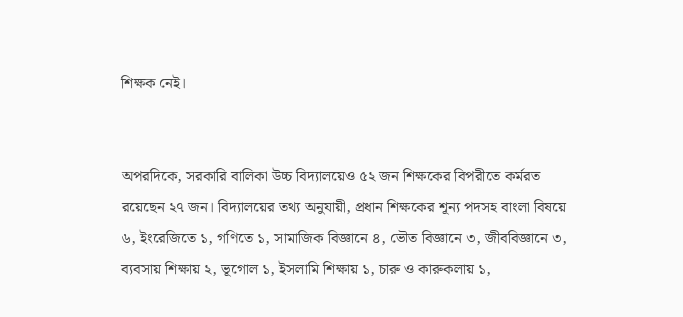শিক্ষক নেই।


অপরদিকে, সরকারি বালিকা উচ্চ বিদ্যালয়েও ৫২ জন শিক্ষকের বিপরীতে কর্মরত রয়েছেন ২৭ জন। বিদ্যালয়ের তথ্য অনুযায়ী, প্রধান শিক্ষকের শূন্য পদসহ বাংলা বিষয়ে ৬, ইংরেজিতে ১, গণিতে ১, সামাজিক বিজ্ঞানে ৪, ভৌত বিজ্ঞানে ৩, জীববিজ্ঞানে ৩, ব্যবসায় শিক্ষায় ২, ভূগোল ১, ইসলামি শিক্ষায় ১, চারু ও কারুকলায় ১,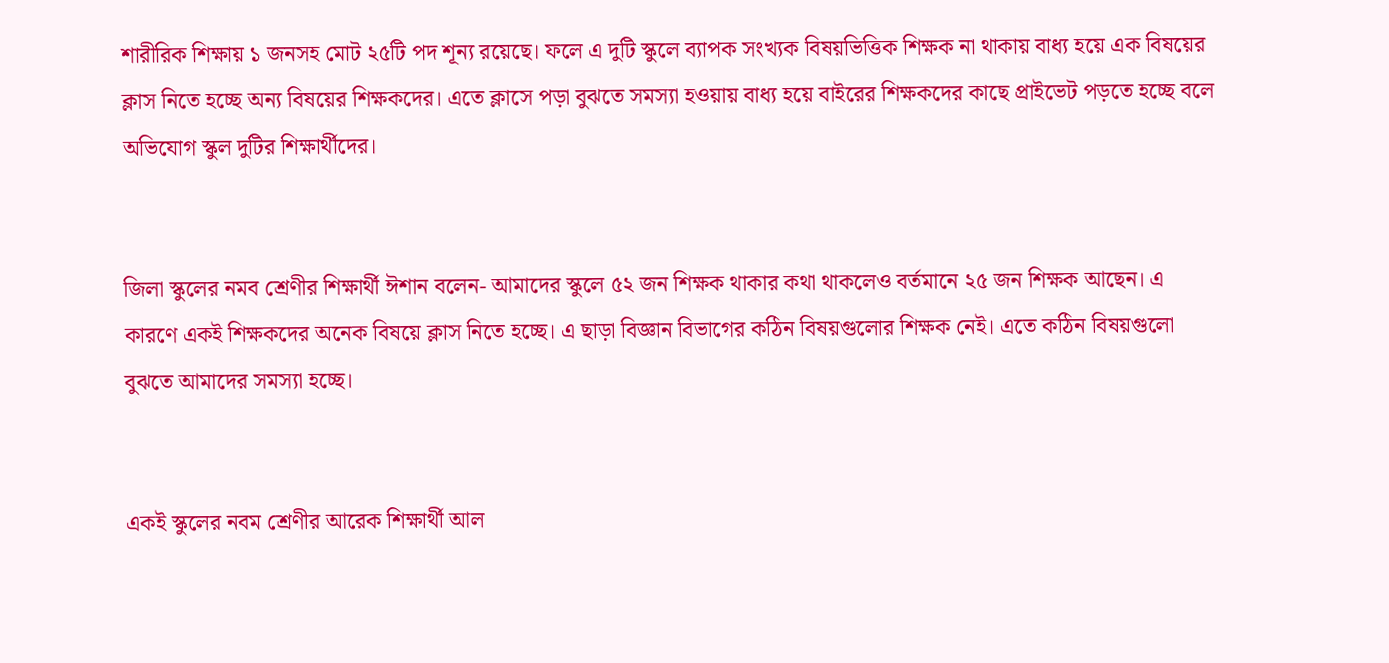শারীরিক শিক্ষায় ১ জনসহ মোট ২৫টি পদ শূন্য রয়েছে। ফলে এ দুটি স্কুলে ব্যাপক সংখ্যক বিষয়ভিত্তিক শিক্ষক না থাকায় বাধ্য হয়ে এক বিষয়ের ক্লাস নিতে হচ্ছে অন্য বিষয়ের শিক্ষকদের। এতে ক্লাসে পড়া বুঝতে সমস্যা হওয়ায় বাধ্য হয়ে বাইরের শিক্ষকদের কাছে প্রাইভেট পড়তে হচ্ছে বলে অভিযোগ স্কুল দুটির শিক্ষার্থীদের।


জিলা স্কুলের নমব শ্রেণীর শিক্ষার্থী ঈশান বলেন- আমাদের স্কুলে ৫২ জন শিক্ষক থাকার কথা থাকলেও বর্তমানে ২৫ জন শিক্ষক আছেন। এ কারণে একই শিক্ষকদের অনেক বিষয়ে ক্লাস নিতে হচ্ছে। এ ছাড়া বিজ্ঞান বিভাগের কঠিন বিষয়গুলোর শিক্ষক নেই। এতে কঠিন বিষয়গুলো বুঝতে আমাদের সমস্যা হচ্ছে।


একই স্কুলের নবম শ্রেণীর আরেক শিক্ষার্থী আল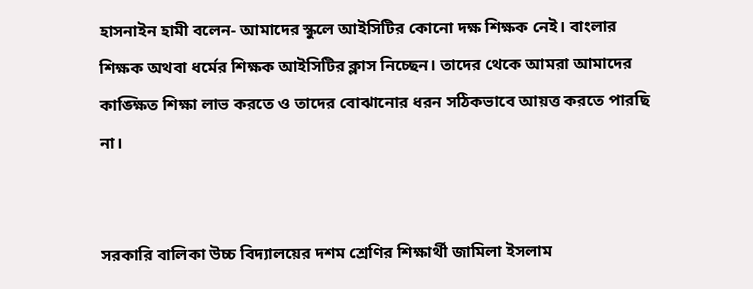হাসনাইন হামী বলেন- আমাদের স্কুলে আইসিটির কোনো দক্ষ শিক্ষক নেই। বাংলার শিক্ষক অথবা ধর্মের শিক্ষক আইসিটির ক্লাস নিচ্ছেন। তাদের থেকে আমরা আমাদের কাঙ্ক্ষিত শিক্ষা লাভ করতে ও তাদের বোঝানোর ধরন সঠিকভাবে আয়ত্ত করতে পারছি না।


সরকারি বালিকা উচ্চ বিদ্যালয়ের দশম শ্রেণির শিক্ষার্থী জামিলা ইসলাম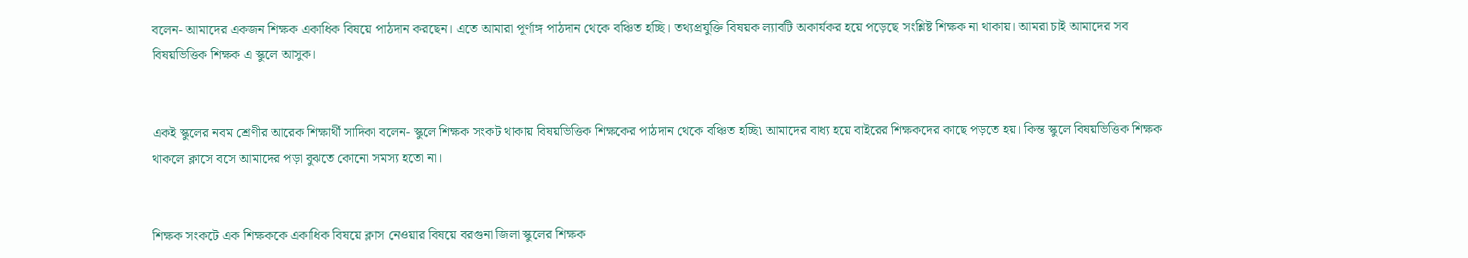বলেন- আমাদের একজন শিক্ষক একাধিক বিষয়ে পাঠদান করছেন। এতে আমারা পূর্ণাঙ্গ পাঠদান থেকে বঞ্চিত হচ্ছি। তথ্যপ্রযুক্তি বিষয়ক ল্যাবটি অকার্যকর হয়ে পড়েছে সংশ্লিষ্ট শিক্ষক না থাকায়। আমরা চাই আমাদের সব বিষয়ভিত্তিক শিক্ষক এ স্কুলে আসুক।


একই স্কুলের নবম শ্রেণীর আরেক শিক্ষার্থী সাদিকা বলেন- স্কুলে শিক্ষক সংকট থাকায় বিষয়ভিত্তিক শিক্ষকের পাঠদান থেকে বঞ্চিত হচ্ছি৷ আমাদের বাধ্য হয়ে বাইরের শিক্ষকদের কাছে পড়তে হয়। কিন্ত স্কুলে বিষয়ভিত্তিক শিক্ষক থাকলে ক্লাসে বসে আমাদের পড়া বুঝতে কোনো সমস্য হতো না।


শিক্ষক সংকটে এক শিক্ষককে একাধিক বিষয়ে ক্লাস নেওয়ার বিষয়ে বরগুনা জিলা স্কুলের শিক্ষক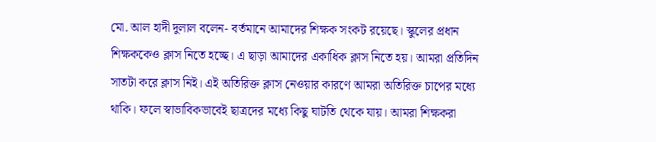মো. আল হাদী দুলাল বলেন- বর্তমানে আমাদের শিক্ষক সংকট রয়েছে। স্কুলের প্রধান শিক্ষককেও ক্লাস নিতে হচ্ছে। এ ছাড়া আমাদের একাধিক ক্লাস নিতে হয়। আমরা প্রতিদিন সাতটা করে ক্লাস নিই। এই অতিরিক্ত ক্লাস নেওয়ার কারণে আমরা অতিরিক্ত চাপের মধ্যে থাকি। ফলে স্বাভাবিকভাবেই ছাত্রদের মধ্যে কিছু ঘাটতি থেকে যায়। আমরা শিক্ষকরা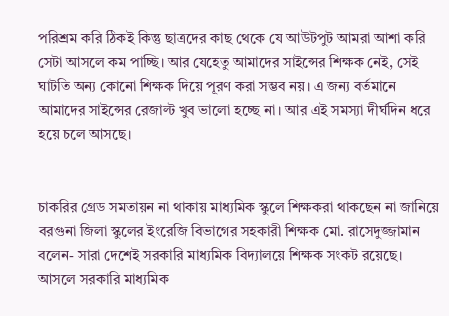পরিশ্রম করি ঠিকই কিন্তু ছাত্রদের কাছ থেকে যে আউটপুট আমরা আশা করি সেটা আসলে কম পাচ্ছি। আর যেহেতু আমাদের সাইন্সের শিক্ষক নেই, সেই ঘাটতি অন্য কোনো শিক্ষক দিয়ে পূরণ করা সম্ভব নয়। এ জন্য বর্তমানে আমাদের সাইন্সের রেজাল্ট খুব ভালো হচ্ছে না। আর এই সমস্যা দীর্ঘদিন ধরে হয়ে চলে আসছে।


চাকরির গ্রেড সমতায়ন না থাকায় মাধ্যমিক স্কুলে শিক্ষকরা থাকছেন না জানিয়ে বরগুনা জিলা স্কুলের ইংরেজি বিভাগের সহকারী শিক্ষক মো. রাসেদুজ্জামান বলেন- সারা দেশেই সরকারি মাধ্যমিক বিদ্যালয়ে শিক্ষক সংকট রয়েছে। আসলে সরকারি মাধ্যমিক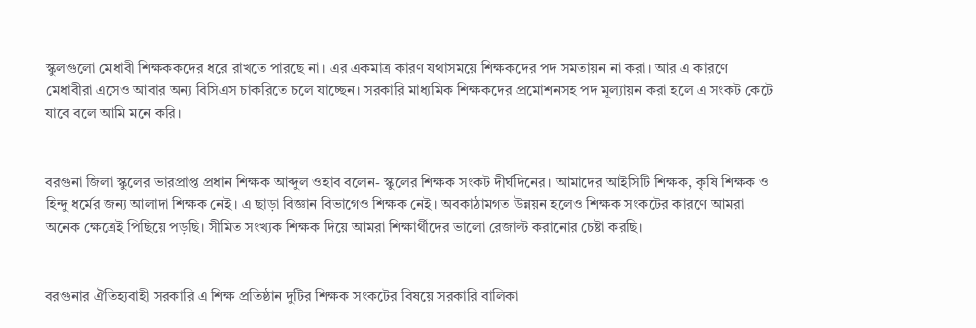স্কুলগুলো মেধাবী শিক্ষককদের ধরে রাখতে পারছে না। এর একমাত্র কারণ যথাসময়ে শিক্ষকদের পদ সমতায়ন না করা। আর এ কারণে মেধাবীরা এসেও আবার অন্য বিসিএস চাকরিতে চলে যাচ্ছেন। সরকারি মাধ্যমিক শিক্ষকদের প্রমোশনসহ পদ মূল্যায়ন করা হলে এ সংকট কেটে যাবে বলে আমি মনে করি।


বরগুনা জিলা স্কুলের ভারপ্রাপ্ত প্রধান শিক্ষক আব্দুল ওহাব বলেন- স্কুলের শিক্ষক সংকট দীর্ঘদিনের। আমাদের আইসিটি শিক্ষক, কৃষি শিক্ষক ও হিন্দু ধর্মের জন্য আলাদা শিক্ষক নেই। এ ছাড়া বিজ্ঞান বিভাগেও শিক্ষক নেই। অবকাঠামগত উন্নয়ন হলেও শিক্ষক সংকটের কারণে আমরা অনেক ক্ষেত্রেই পিছিয়ে পড়ছি। সীমিত সংখ্যক শিক্ষক দিয়ে আমরা শিক্ষার্থীদের ভালো রেজাল্ট করানোর চেষ্টা করছি।


বরগুনার ঐতিহ্যবাহী সরকারি এ শিক্ষ প্রতিষ্ঠান দুটির শিক্ষক সংকটের বিষয়ে সরকারি বালিকা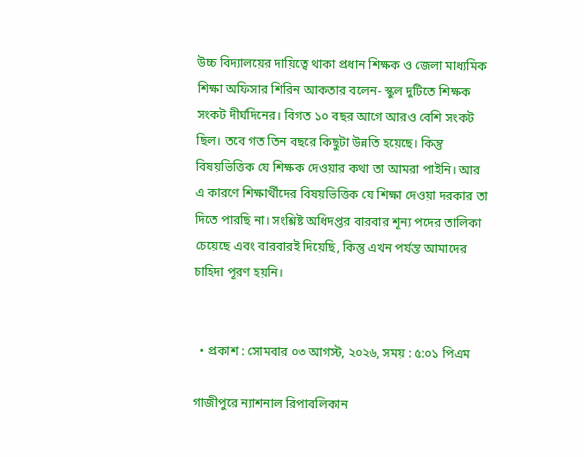উচ্চ বিদ্যালয়ের দায়িত্বে থাকা প্রধান শিক্ষক ও জেলা মাধ্যমিক শিক্ষা অফিসার শিরিন আকতার বলেন- স্কুল দুটিতে শিক্ষক সংকট দীর্ঘদিনের। বিগত ১০ বছর আগে আরও বেশি সংকট ছিল। তবে গত তিন বছরে কিছুটা উন্নতি হয়েছে। কিন্তু বিষয়ভিত্তিক যে শিক্ষক দেওয়ার কথা তা আমরা পাইনি। আর এ কারণে শিক্ষার্থীদের বিষয়ভিত্তিক যে শিক্ষা দেওয়া দরকার তা দিতে পারছি না। সংশ্লিষ্ট অধিদপ্তর বারবার শূন্য পদের তালিকা চেয়েছে এবং বারবারই দিয়েছি, কিন্তু এখন পর্যন্ত আমাদের চাহিদা পূরণ হয়নি।


  • প্রকাশ : সোমবার ০৩ আগস্ট, ২০২৬, সময় : ৫:০১ পিএম

গাজীপুরে ন্যাশনাল রিপাবলিকান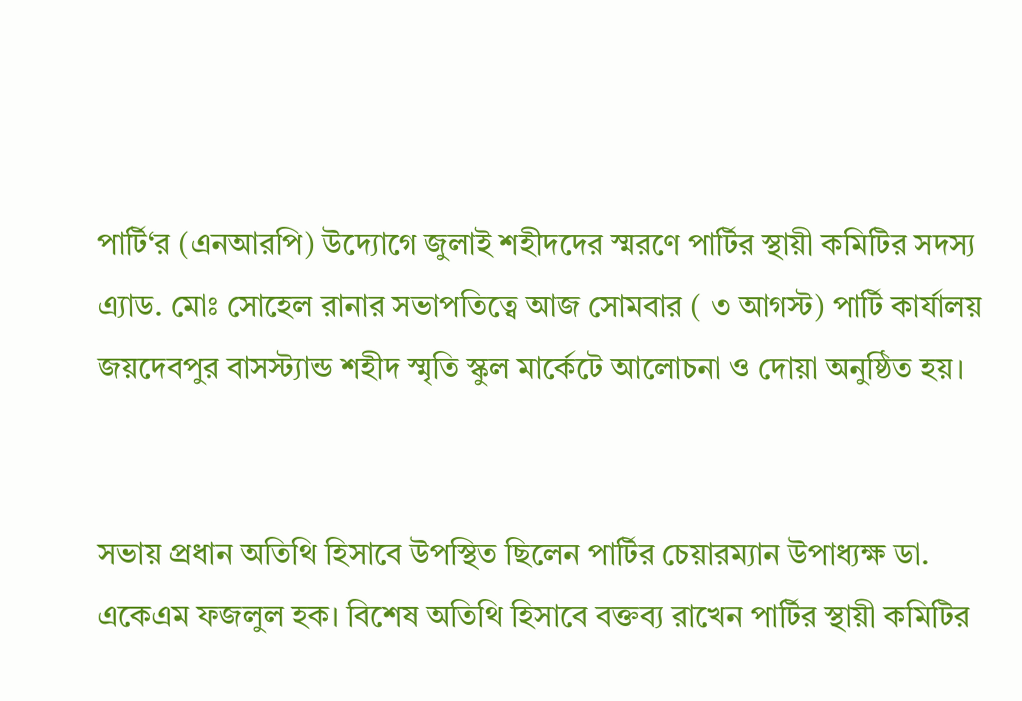পার্টি‘র (এনআরপি) উদ্যোগে জুলাই শহীদদের স্মরণে পার্টির স্থায়ী কমিটির সদস্য এ্যাড. মোঃ সোহেল রানার সভাপতিত্বে আজ সোমবার ( ৩ আগস্ট) পার্টি কার্যালয় জয়দেবপুর বাসস্ট্যান্ড শহীদ স্মৃতি স্কুল মার্কেটে আলোচনা ও দোয়া অনুষ্ঠিত হয়।


সভায় প্রধান অতিথি হিসাবে উপস্থিত ছিলেন পার্টির চেয়ারম্যান উপাধ্যক্ষ ডা. একেএম ফজলুল হক। বিশেষ অতিথি হিসাবে বক্তব্য রাখেন পার্টির স্থায়ী কমিটির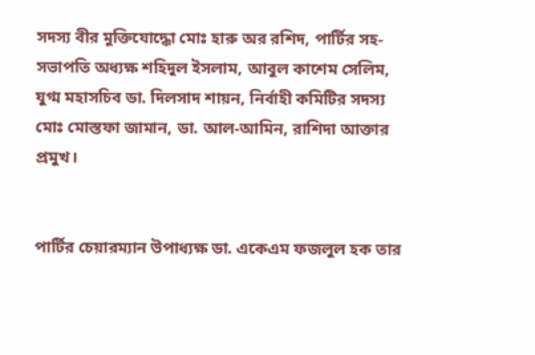সদস্য বীর মুক্তিযোদ্ধো মোঃ হারু অর রশিদ, পার্টির সহ-সভাপতি অধ্যক্ষ শহিদুল ইসলাম, আবুল কাশেম সেলিম, যুগ্ম মহাসচিব ডা. দিলসাদ শায়ন, নির্বাহী কমিটির সদস্য মোঃ মোস্তফা জামান, ডা. আল-আমিন, রাশিদা আক্তার প্রমুখ।


পার্টির চেয়ারম্যান উপাধ্যক্ষ ডা. একেএম ফজলুল হক তার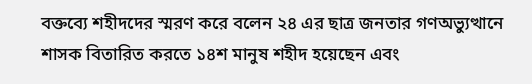বক্তব্যে শহীদদের স্মরণ করে বলেন ২৪ এর ছাত্র জনতার গণঅভ্যুত্থানে শাসক বিতারিত করতে ১৪শ মানুষ শহীদ হয়েছেন এবং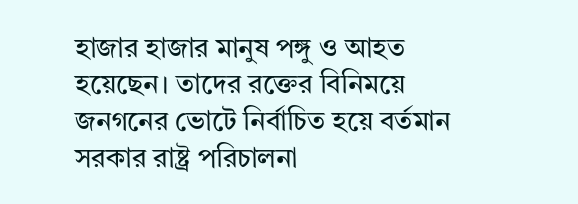হাজার হাজার মানুষ পঙ্গু ও আহত হয়েছেন। তাদের রক্তের বিনিময়ে জনগনের ভোটে নির্বাচিত হয়ে বর্তমান সরকার রাষ্ট্র পরিচালনা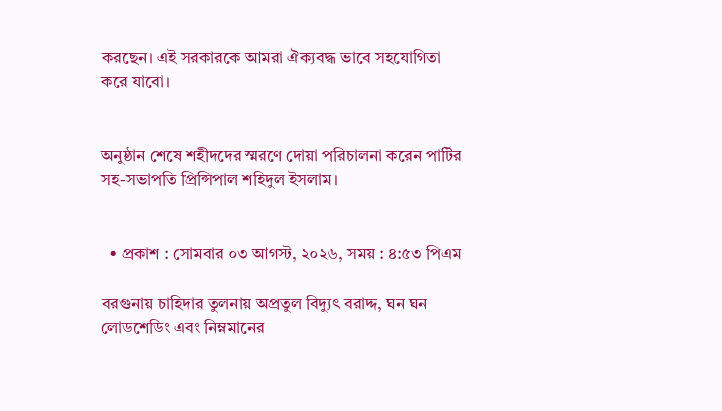করছেন। এই সরকারকে আমরা ঐক্যবদ্ধ ভাবে সহযোগিতা করে যাবো।


অনুষ্ঠান শেষে শহীদদের স্মরণে দোয়া পরিচালনা করেন পার্টির সহ-সভাপতি প্রিন্সিপাল শহিদুল ইসলাম।


  • প্রকাশ : সোমবার ০৩ আগস্ট, ২০২৬, সময় : ৪:৫৩ পিএম

বরগুনায় চাহিদার তুলনায় অপ্রতুল বিদ্যুৎ বরাদ্দ, ঘন ঘন লোডশেডিং এবং নিম্নমানের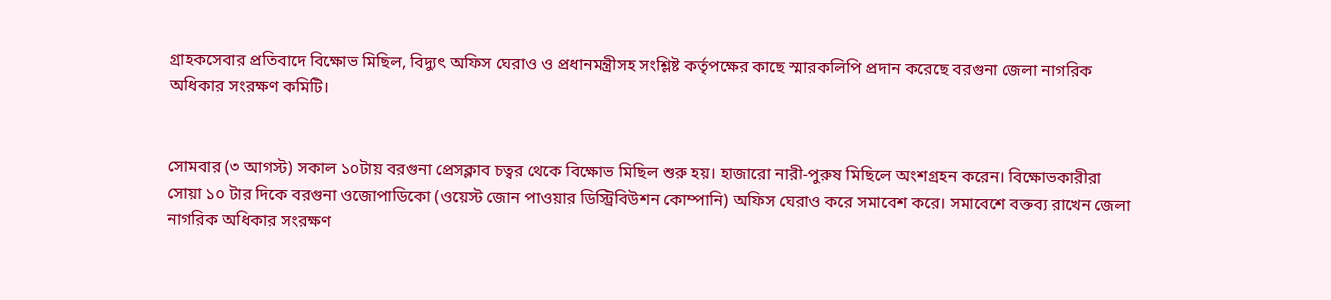গ্রাহকসেবার প্রতিবাদে বিক্ষোভ মিছিল, বিদ্যুৎ অফিস ঘেরাও ও প্রধানমন্ত্রীসহ সংশ্লিষ্ট কর্তৃপক্ষের কাছে স্মারকলিপি প্রদান করেছে বরগুনা জেলা নাগরিক অধিকার সংরক্ষণ কমিটি।


সোমবার (৩ আগস্ট) সকাল ১০টায় বরগুনা প্রেসক্লাব চত্বর থেকে বিক্ষোভ মিছিল শুরু হয়। হাজারো নারী-পুরুষ মিছিলে অংশগ্রহন করেন। বিক্ষোভকারীরা সোয়া ১০ টার দিকে বরগুনা ওজোপাডিকো (ওয়েস্ট জোন পাওয়ার ডিস্ট্রিবিউশন কোম্পানি) অফিস ঘেরাও করে সমাবেশ করে। সমাবেশে বক্তব্য রাখেন জেলা নাগরিক অধিকার সংরক্ষণ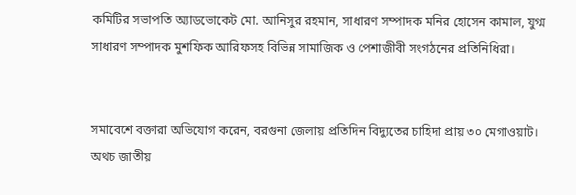কমিটির সভাপতি অ্যাডভোকেট মো. আনিসুর রহমান, সাধারণ সম্পাদক মনির হোসেন কামাল, যুগ্ম সাধারণ সম্পাদক মুশফিক আরিফসহ বিভিন্ন সামাজিক ও পেশাজীবী সংগঠনের প্রতিনিধিরা।


সমাবেশে বক্তারা অভিযোগ করেন, বরগুনা জেলায় প্রতিদিন বিদ্যুতের চাহিদা প্রায় ৩০ মেগাওয়াট। অথচ জাতীয়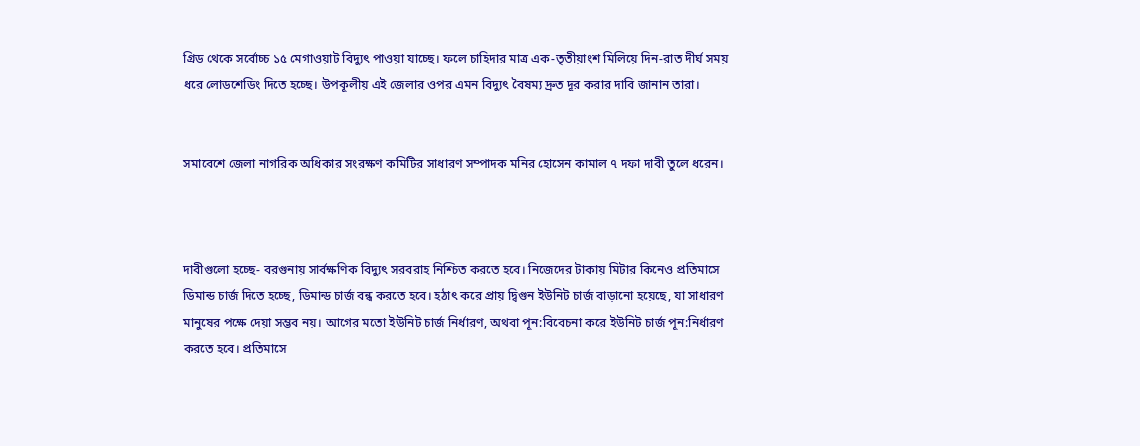গ্রিড থেকে সর্বোচ্চ ১৫ মেগাওয়াট বিদ্যুৎ পাওয়া যাচ্ছে। ফলে চাহিদার মাত্র এক-তৃতীয়াংশ মিলিয়ে দিন-রাত দীর্ঘ সময় ধরে লোডশেডিং দিতে হচ্ছে। উপকূলীয় এই জেলার ওপর এমন বিদ্যুৎ বৈষম্য দ্রুত দূর করার দাবি জানান তারা।


সমাবেশে জেলা নাগরিক অধিকার সংরক্ষণ কমিটির সাধারণ সম্পাদক মনির হোসেন কামাল ৭ দফা দাবী তুলে ধরেন।



দাবীগুলো হচ্ছে- বরগুনায় সার্বক্ষণিক বিদ্যুৎ সরবরাহ নিশ্চিত করতে হবে। নিজেদের টাকায় মিটার কিনেও প্রতিমাসে ডিমান্ড চার্জ দিতে হচ্ছে, ডিমান্ড চার্জ বন্ধ করতে হবে। হঠাৎ করে প্রায় দ্বিগুন ইউনিট চার্জ বাড়ানো হয়েছে, যা সাধারণ মানুষের পক্ষে দেয়া সম্ভব নয়। আগের মতো ইউনিট চার্জ নির্ধারণ, অথবা পূন:বিবেচনা করে ইউনিট চার্জ পূন:নির্ধারণ করতে হবে। প্রতিমাসে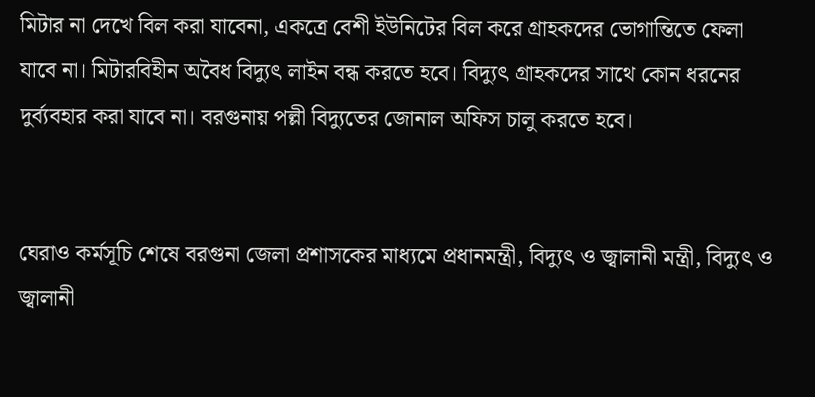মিটার না দেখে বিল করা যাবেনা, একত্রে বেশী ইউনিটের বিল করে গ্রাহকদের ভোগান্তিতে ফেলা যাবে না। মিটারবিহীন অবৈধ বিদ্যুৎ লাইন বন্ধ করতে হবে। বিদ্যুৎ গ্রাহকদের সাথে কোন ধরনের দুর্ব্যবহার করা যাবে না। বরগুনায় পল্লী বিদ্যুতের জোনাল অফিস চালু করতে হবে।


ঘেরাও কর্মসূচি শেষে বরগুনা জেলা প্রশাসকের মাধ্যমে প্রধানমন্ত্রী, বিদ্যুৎ ও জ্বালানী মন্ত্রী, বিদ্যুৎ ও জ্বালানী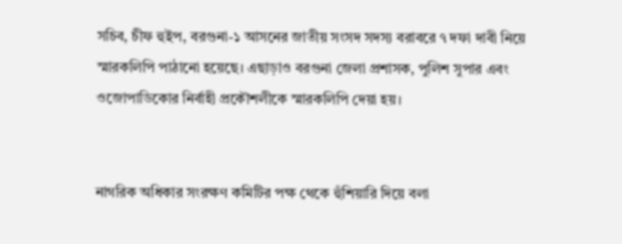সচিব, চীফ হুইপ, বরগুনা-১ আসনের জাতীয় সংসদ সদস্য বরাবরে ৭ দফা দাবী নিয়ে স্মারকলিপি পাঠানো হয়েছে। এছাড়াও বরগুনা জেলা প্রশাসক, পুলিশ সুপার এবং ওজোপাডিকোর নির্বাহী প্রকৌশলীকে স্মারকলিপি দেয়া হয়।


নাগরিক অধিকার সংরক্ষণ কমিটির পক্ষ থেকে হুঁশিয়ারি দিয়ে বলা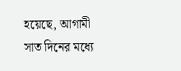হয়েছে, আগামী সাত দিনের মধ্যে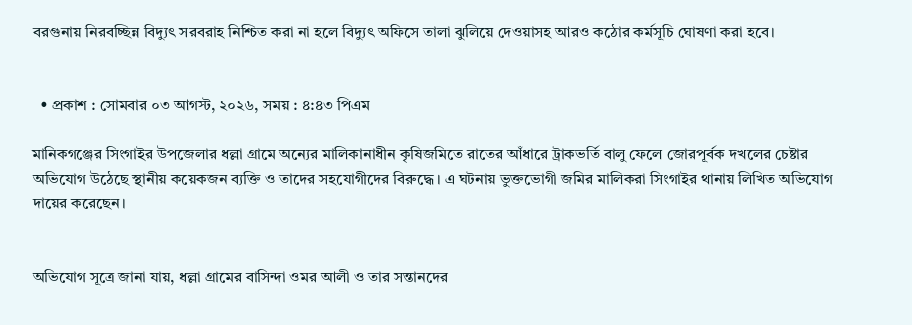বরগুনায় নিরবচ্ছিন্ন বিদ্যুৎ সরবরাহ নিশ্চিত করা না হলে বিদ্যুৎ অফিসে তালা ঝুলিয়ে দেওয়াসহ আরও কঠোর কর্মসূচি ঘোষণা করা হবে।


  • প্রকাশ : সোমবার ০৩ আগস্ট, ২০২৬, সময় : ৪:৪৩ পিএম

মানিকগঞ্জের সিংগাইর উপজেলার ধল্লা গ্রামে অন্যের মালিকানাধীন কৃষিজমিতে রাতের আঁধারে ট্রাকভর্তি বালু ফেলে জোরপূর্বক দখলের চেষ্টার অভিযোগ উঠেছে স্থানীয় কয়েকজন ব্যক্তি ও তাদের সহযোগীদের বিরুদ্ধে। এ ঘটনায় ভুক্তভোগী জমির মালিকরা সিংগাইর থানায় লিখিত অভিযোগ দায়ের করেছেন।


অভিযোগ সূত্রে জানা যায়, ধল্লা গ্রামের বাসিন্দা ওমর আলী ও তার সন্তানদের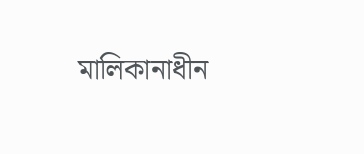মালিকানাধীন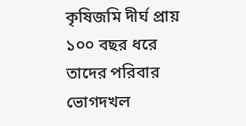কৃষিজমি দীর্ঘ প্রায় ১০০ বছর ধরে তাদের পরিবার ভোগদখল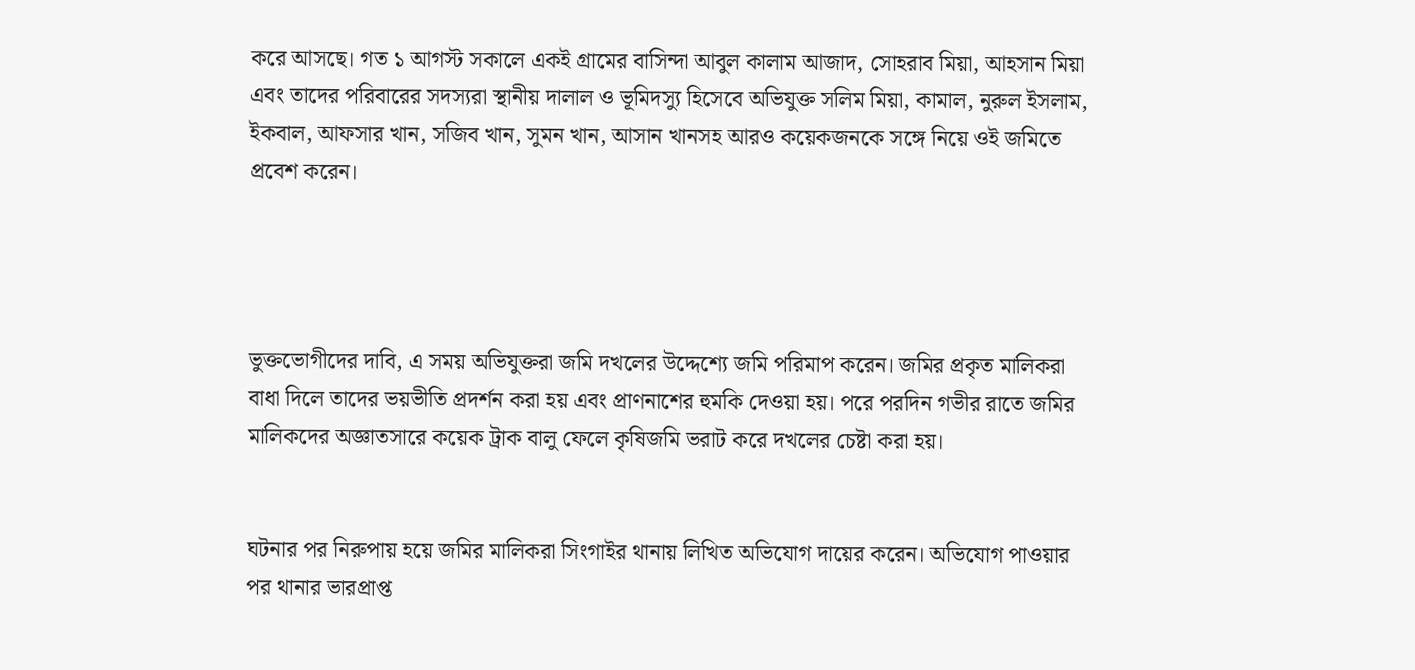করে আসছে। গত ১ আগস্ট সকালে একই গ্রামের বাসিন্দা আবুল কালাম আজাদ, সোহরাব মিয়া, আহসান মিয়া এবং তাদের পরিবারের সদস্যরা স্থানীয় দালাল ও ভূমিদস্যু হিসেবে অভিযুক্ত সলিম মিয়া, কামাল, নুরুল ইসলাম, ইকবাল, আফসার খান, সজিব খান, সুমন খান, আসান খানসহ আরও কয়েকজনকে সঙ্গে নিয়ে ওই জমিতে প্রবেশ করেন।




ভুক্তভোগীদের দাবি, এ সময় অভিযুক্তরা জমি দখলের উদ্দেশ্যে জমি পরিমাপ করেন। জমির প্রকৃত মালিকরা বাধা দিলে তাদের ভয়ভীতি প্রদর্শন করা হয় এবং প্রাণনাশের হুমকি দেওয়া হয়। পরে পরদিন গভীর রাতে জমির মালিকদের অজ্ঞাতসারে কয়েক ট্রাক বালু ফেলে কৃষিজমি ভরাট করে দখলের চেষ্টা করা হয়।


ঘটনার পর নিরুপায় হয়ে জমির মালিকরা সিংগাইর থানায় লিখিত অভিযোগ দায়ের করেন। অভিযোগ পাওয়ার পর থানার ভারপ্রাপ্ত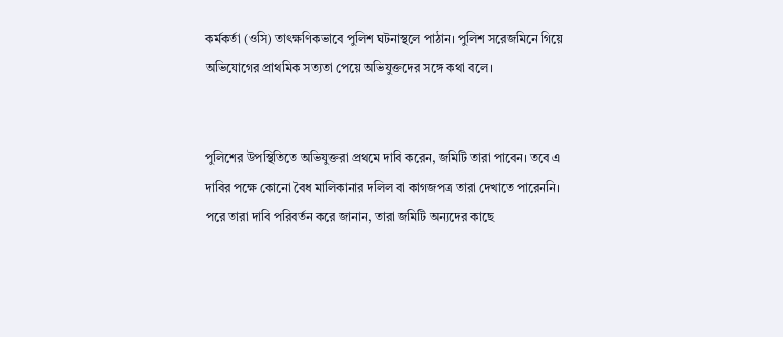কর্মকর্তা (ওসি) তাৎক্ষণিকভাবে পুলিশ ঘটনাস্থলে পাঠান। পুলিশ সরেজমিনে গিয়ে অভিযোগের প্রাথমিক সত্যতা পেয়ে অভিযুক্তদের সঙ্গে কথা বলে।


পুলিশের উপস্থিতিতে অভিযুক্তরা প্রথমে দাবি করেন, জমিটি তারা পাবেন। তবে এ দাবির পক্ষে কোনো বৈধ মালিকানার দলিল বা কাগজপত্র তারা দেখাতে পারেননি। পরে তারা দাবি পরিবর্তন করে জানান, তারা জমিটি অন্যদের কাছে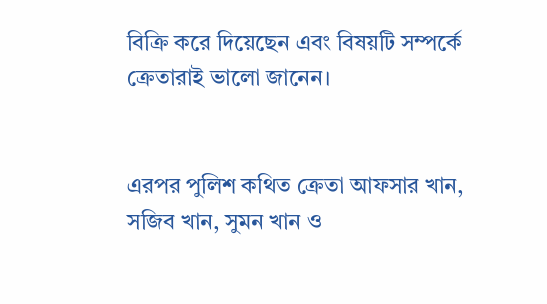বিক্রি করে দিয়েছেন এবং বিষয়টি সম্পর্কে ক্রেতারাই ভালো জানেন।


এরপর পুলিশ কথিত ক্রেতা আফসার খান, সজিব খান, সুমন খান ও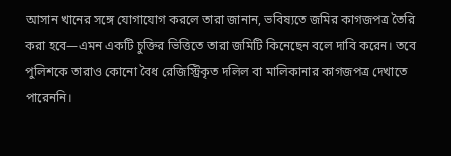আসান খানের সঙ্গে যোগাযোগ করলে তারা জানান, ভবিষ্যতে জমির কাগজপত্র তৈরি করা হবে—এমন একটি চুক্তির ভিত্তিতে তারা জমিটি কিনেছেন বলে দাবি করেন। তবে পুলিশকে তারাও কোনো বৈধ রেজিস্ট্রিকৃত দলিল বা মালিকানার কাগজপত্র দেখাতে পারেননি।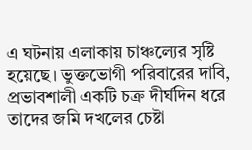এ ঘটনায় এলাকায় চাঞ্চল্যের সৃষ্টি হয়েছে। ভুক্তভোগী পরিবারের দাবি, প্রভাবশালী একটি চক্র দীর্ঘদিন ধরে তাদের জমি দখলের চেষ্টা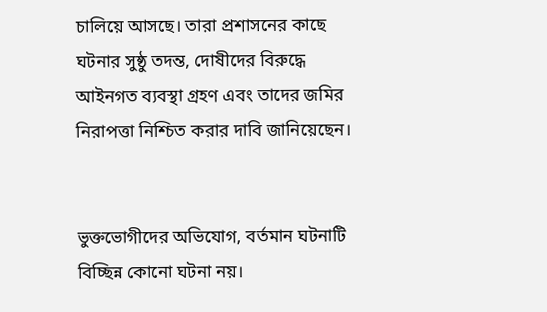চালিয়ে আসছে। তারা প্রশাসনের কাছে ঘটনার সুষ্ঠু তদন্ত, দোষীদের বিরুদ্ধে আইনগত ব্যবস্থা গ্রহণ এবং তাদের জমির নিরাপত্তা নিশ্চিত করার দাবি জানিয়েছেন।


ভুক্তভোগীদের অভিযোগ, বর্তমান ঘটনাটি বিচ্ছিন্ন কোনো ঘটনা নয়।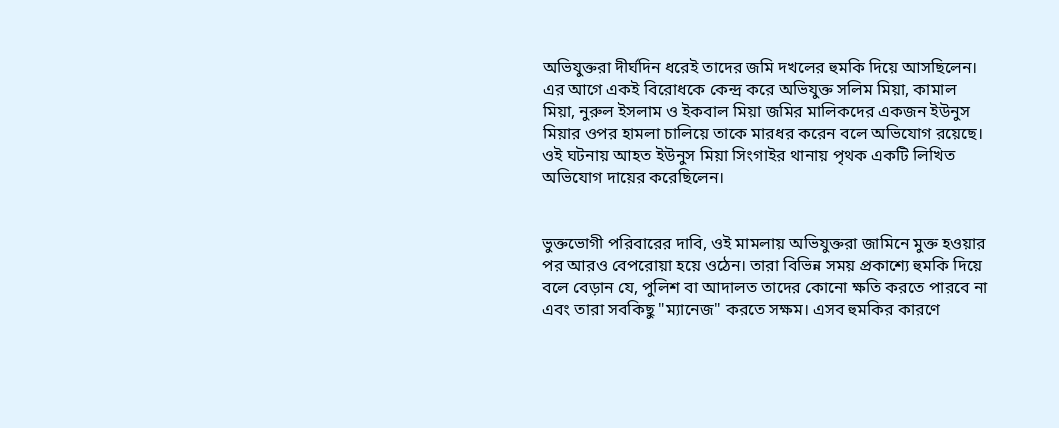অভিযুক্তরা দীর্ঘদিন ধরেই তাদের জমি দখলের হুমকি দিয়ে আসছিলেন। এর আগে একই বিরোধকে কেন্দ্র করে অভিযুক্ত সলিম মিয়া, কামাল মিয়া, নুরুল ইসলাম ও ইকবাল মিয়া জমির মালিকদের একজন ইউনুস মিয়ার ওপর হামলা চালিয়ে তাকে মারধর করেন বলে অভিযোগ রয়েছে। ওই ঘটনায় আহত ইউনুস মিয়া সিংগাইর থানায় পৃথক একটি লিখিত অভিযোগ দায়ের করেছিলেন।


ভুক্তভোগী পরিবারের দাবি, ওই মামলায় অভিযুক্তরা জামিনে মুক্ত হওয়ার পর আরও বেপরোয়া হয়ে ওঠেন। তারা বিভিন্ন সময় প্রকাশ্যে হুমকি দিয়ে বলে বেড়ান যে, পুলিশ বা আদালত তাদের কোনো ক্ষতি করতে পারবে না এবং তারা সবকিছু "ম্যানেজ" করতে সক্ষম। এসব হুমকির কারণে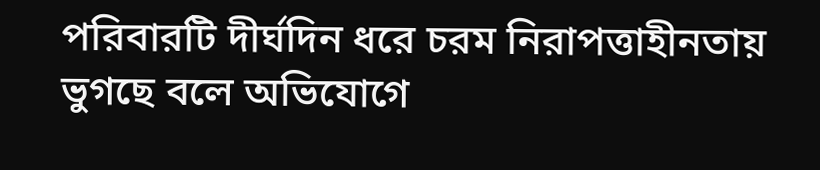পরিবারটি দীর্ঘদিন ধরে চরম নিরাপত্তাহীনতায় ভুগছে বলে অভিযোগে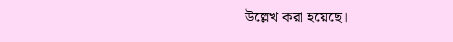উল্লেখ করা হয়েছে।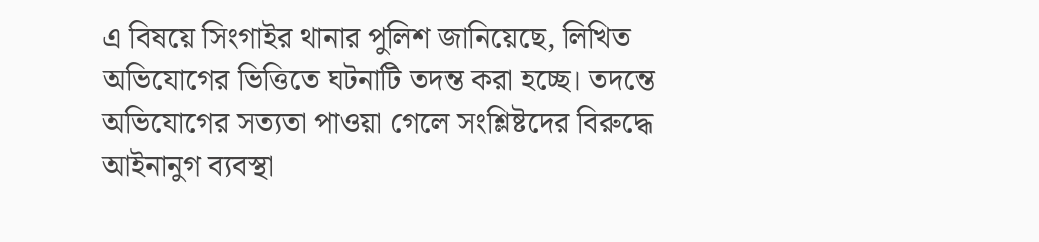এ বিষয়ে সিংগাইর থানার পুলিশ জানিয়েছে, লিখিত অভিযোগের ভিত্তিতে ঘটনাটি তদন্ত করা হচ্ছে। তদন্তে অভিযোগের সত্যতা পাওয়া গেলে সংশ্লিষ্টদের বিরুদ্ধে আইনানুগ ব্যবস্থা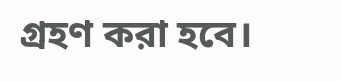গ্রহণ করা হবে।